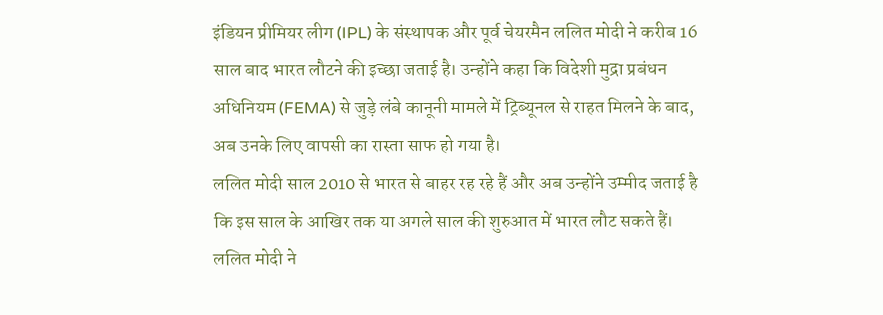इंडियन प्रीमियर लीग (IPL) के संस्थापक और पूर्व चेयरमैन ललित मोदी ने करीब 16 साल बाद भारत लौटने की इच्छा जताई है। उन्होंने कहा कि विदेशी मुद्रा प्रबंधन अधिनियम (FEMA) से जुड़े लंबे कानूनी मामले में ट्रिब्यूनल से राहत मिलने के बाद, अब उनके लिए वापसी का रास्ता साफ हो गया है।
ललित मोदी साल 2010 से भारत से बाहर रह रहे हैं और अब उन्होंने उम्मीद जताई है कि इस साल के आखिर तक या अगले साल की शुरुआत में भारत लौट सकते हैं। ललित मोदी ने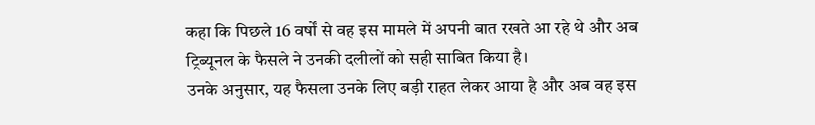कहा कि पिछले 16 वर्षों से वह इस मामले में अपनी बात रखते आ रहे थे और अब ट्रिब्यूनल के फैसले ने उनकी दलीलों को सही साबित किया है।
उनके अनुसार, यह फैसला उनके लिए बड़ी राहत लेकर आया है और अब वह इस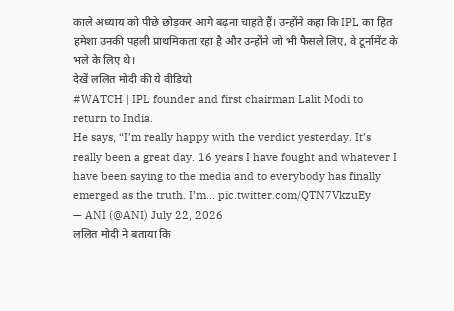काले अध्याय को पीछे छोड़कर आगे बढ़ना चाहते हैं। उन्होंने कहा कि IPL का हित हमेशा उनकी पहली प्राथमिकता रहा है और उन्होंने जो भी फैसले लिए, वे टूर्नामेंट के भले के लिए थे।
देखें ललित मोदी की ये वीडियो
#WATCH | IPL founder and first chairman Lalit Modi to return to India.
He says, “I’m really happy with the verdict yesterday. It’s really been a great day. 16 years I have fought and whatever I have been saying to the media and to everybody has finally emerged as the truth. I’m… pic.twitter.com/QTN7VkzuEy
— ANI (@ANI) July 22, 2026
ललित मोदी ने बताया कि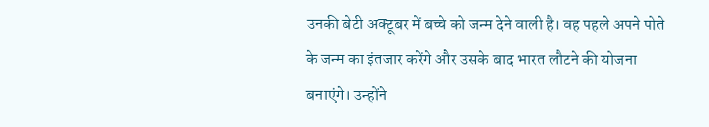उनकी बेटी अक्टूबर में बच्चे को जन्म देने वाली है। वह पहले अपने पोते के जन्म का इंतजार करेंगे और उसके बाद भारत लौटने की योजना बनाएंगे। उन्होंने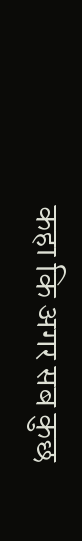कहा कि अगर सब कुछ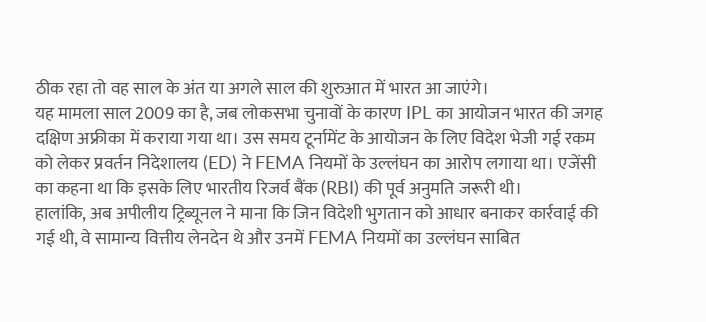ठीक रहा तो वह साल के अंत या अगले साल की शुरुआत में भारत आ जाएंगे।
यह मामला साल 2009 का है, जब लोकसभा चुनावों के कारण IPL का आयोजन भारत की जगह दक्षिण अफ्रीका में कराया गया था। उस समय टूर्नामेंट के आयोजन के लिए विदेश भेजी गई रकम को लेकर प्रवर्तन निदेशालय (ED) ने FEMA नियमों के उल्लंघन का आरोप लगाया था। एजेंसी का कहना था कि इसके लिए भारतीय रिजर्व बैंक (RBI) की पूर्व अनुमति जरूरी थी।
हालांकि, अब अपीलीय ट्रिब्यूनल ने माना कि जिन विदेशी भुगतान को आधार बनाकर कार्रवाई की गई थी, वे सामान्य वित्तीय लेनदेन थे और उनमें FEMA नियमों का उल्लंघन साबित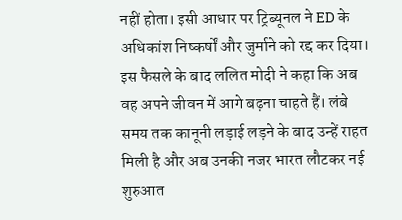नहीं होता। इसी आधार पर ट्रिब्यूनल ने ED के अधिकांश निष्कर्षों और जुर्माने को रद्द कर दिया।
इस फैसले के बाद ललित मोदी ने कहा कि अब वह अपने जीवन में आगे बढ़ना चाहते हैं। लंबे समय तक कानूनी लड़ाई लड़ने के बाद उन्हें राहत मिली है और अब उनकी नजर भारत लौटकर नई शुरुआत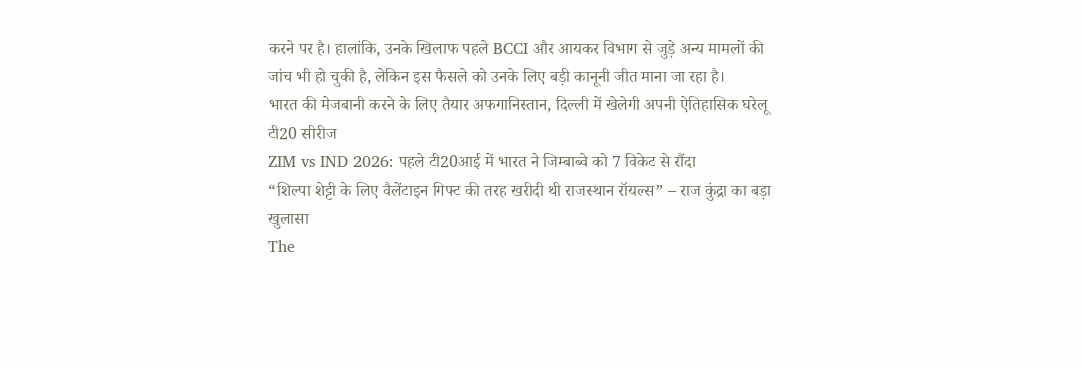करने पर है। हालांकि, उनके खिलाफ पहले BCCI और आयकर विभाग से जुड़े अन्य मामलों की जांच भी हो चुकी है, लेकिन इस फैसले को उनके लिए बड़ी कानूनी जीत माना जा रहा है।
भारत की मेजबानी करने के लिए तैयार अफगानिस्तान, दिल्ली में खेलेगी अपनी ऐतिहासिक घरेलू टी20 सीरीज
ZIM vs IND 2026: पहले टी20आई में भारत ने जिम्बाब्वे को 7 विकेट से रौंदा
“शिल्पा शेट्टी के लिए वैलेंटाइन गिफ्ट की तरह खरीदी थी राजस्थान रॉयल्स” – राज कुंद्रा का बड़ा खुलासा
The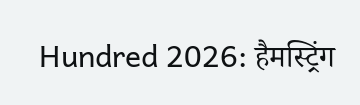Hundred 2026: हैमस्ट्रिंग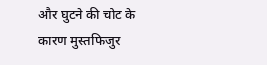और घुटने की चोट के कारण मुस्तफिजुर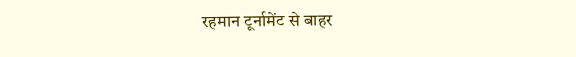रहमान टूर्नामेंट से बाहर